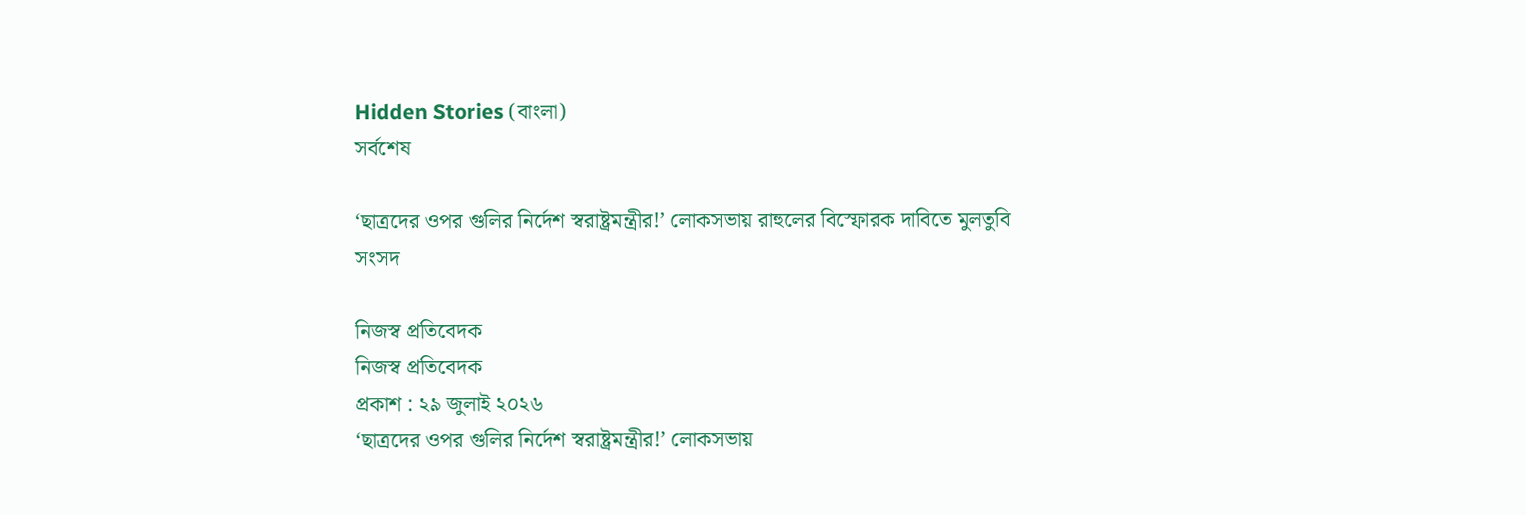Hidden Stories (বাংলা)
সর্বশেষ

‘ছাত্রদের ওপর গুলির নির্দেশ স্বরাষ্ট্রমন্ত্রীর!’ লোকসভায় রাহুলের বিস্ফোরক দাবিতে মুলতুবি সংসদ

নিজস্ব প্রতিবেদক
নিজস্ব প্রতিবেদক
প্রকাশ : ২৯ জুলাই ২০২৬
‘ছাত্রদের ওপর গুলির নির্দেশ স্বরাষ্ট্রমন্ত্রীর!’ লোকসভায়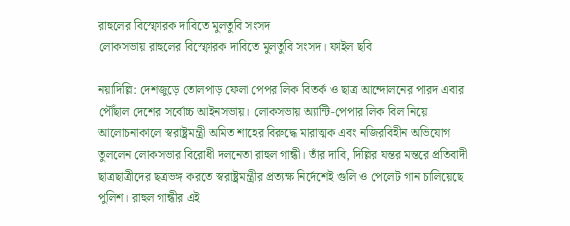রাহুলের বিস্ফোরক দাবিতে মুলতুবি সংসদ
লোকসভায় রাহুলের বিস্ফোরক দাবিতে মুলতুবি সংসদ। ফাইল ছবি

নয়াদিল্লি: দেশজুড়ে তোলপাড় ফেলা পেপর লিক বিতর্ক ও ছাত্র আন্দোলনের পারদ এবার পৌঁছাল দেশের সর্বোচ্চ আইনসভায়। লোকসভায় অ্যান্টি-পেপার লিক বিল নিয়ে আলোচনাকালে স্বরাষ্ট্রমন্ত্রী অমিত শাহের বিরুদ্ধে মারাত্মক এবং নজিরবিহীন অভিযোগ তুললেন লোকসভার বিরোধী দলনেতা রাহুল গান্ধী। তাঁর দাবি, দিল্লির যন্তর মন্তরে প্রতিবাদী ছাত্রছাত্রীদের ছত্রভঙ্গ করতে স্বরাষ্ট্রমন্ত্রীর প্রত্যক্ষ নির্দেশেই গুলি ও পেলেট গান চালিয়েছে পুলিশ। রাহুল গান্ধীর এই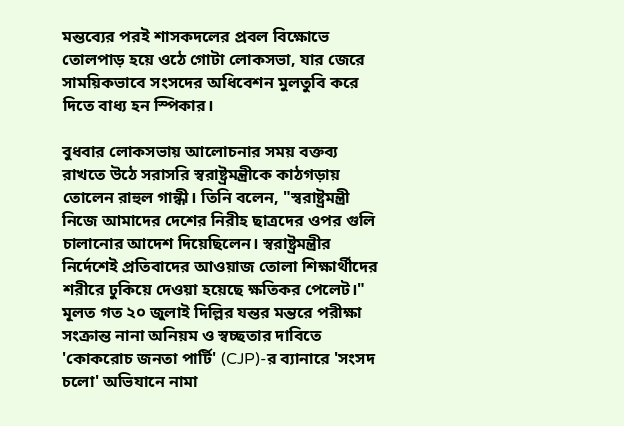মন্তব্যের পরই শাসকদলের প্রবল বিক্ষোভে তোলপাড় হয়ে ওঠে গোটা লোকসভা, যার জেরে সাময়িকভাবে সংসদের অধিবেশন মুলতুবি করে দিতে বাধ্য হন স্পিকার।

বুধবার লোকসভায় আলোচনার সময় বক্তব্য রাখতে উঠে সরাসরি স্বরাষ্ট্রমন্ত্রীকে কাঠগড়ায় তোলেন রাহুল গান্ধী। তিনি বলেন, "স্বরাষ্ট্রমন্ত্রী নিজে আমাদের দেশের নিরীহ ছাত্রদের ওপর গুলি চালানোর আদেশ দিয়েছিলেন। স্বরাষ্ট্রমন্ত্রীর নির্দেশেই প্রতিবাদের আওয়াজ তোলা শিক্ষার্থীদের শরীরে ঢুকিয়ে দেওয়া হয়েছে ক্ষতিকর পেলেট।" মূলত গত ২০ জুলাই দিল্লির যন্তর মন্তরে পরীক্ষা সংক্রান্ত নানা অনিয়ম ও স্বচ্ছতার দাবিতে 'কোকরোচ জনতা পার্টি' (CJP)-র ব্যানারে 'সংসদ চলো' অভিযানে নামা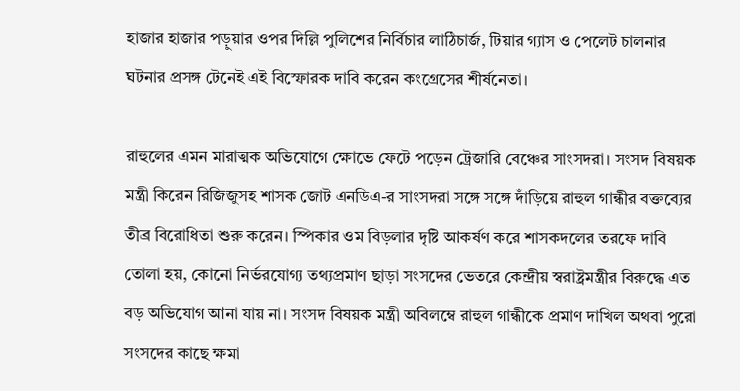হাজার হাজার পড়ুয়ার ওপর দিল্লি পুলিশের নির্বিচার লাঠিচার্জ, টিয়ার গ্যাস ও পেলেট চালনার ঘটনার প্রসঙ্গ টেনেই এই বিস্ফোরক দাবি করেন কংগ্রেসের শীর্ষনেতা।

রাহুলের এমন মারাত্মক অভিযোগে ক্ষোভে ফেটে পড়েন ট্রেজারি বেঞ্চের সাংসদরা। সংসদ বিষয়ক মন্ত্রী কিরেন রিজিজুসহ শাসক জোট এনডিএ-র সাংসদরা সঙ্গে সঙ্গে দাঁড়িয়ে রাহুল গান্ধীর বক্তব্যের তীব্র বিরোধিতা শুরু করেন। স্পিকার ওম বিড়লার দৃষ্টি আকর্ষণ করে শাসকদলের তরফে দাবি তোলা হয়, কোনো নির্ভরযোগ্য তথ্যপ্রমাণ ছাড়া সংসদের ভেতরে কেন্দ্রীয় স্বরাষ্ট্রমন্ত্রীর বিরুদ্ধে এত বড় অভিযোগ আনা যায় না। সংসদ বিষয়ক মন্ত্রী অবিলম্বে রাহুল গান্ধীকে প্রমাণ দাখিল অথবা পুরো সংসদের কাছে ক্ষমা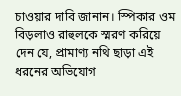চাওয়ার দাবি জানান। স্পিকার ওম বিড়লাও রাহুলকে স্মরণ করিয়ে দেন যে, প্রামাণ্য নথি ছাড়া এই ধরনের অভিযোগ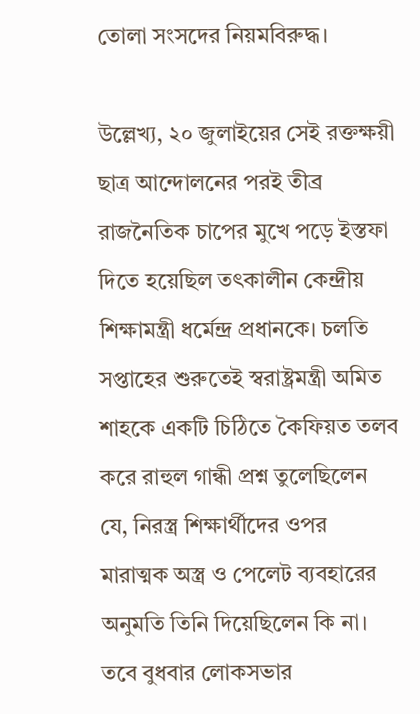তোলা সংসদের নিয়মবিরুদ্ধ।

উল্লেখ্য, ২০ জুলাইয়ের সেই রক্তক্ষয়ী ছাত্র আন্দোলনের পরই তীব্র রাজনৈতিক চাপের মুখে পড়ে ইস্তফা দিতে হয়েছিল তৎকালীন কেন্দ্রীয় শিক্ষামন্ত্রী ধর্মেন্দ্র প্রধানকে। চলতি সপ্তাহের শুরুতেই স্বরাষ্ট্রমন্ত্রী অমিত শাহকে একটি চিঠিতে কৈফিয়ত তলব করে রাহুল গান্ধী প্রশ্ন তুলেছিলেন যে, নিরস্ত্র শিক্ষার্থীদের ওপর মারাত্মক অস্ত্র ও পেলেট ব্যবহারের অনুমতি তিনি দিয়েছিলেন কি না। তবে বুধবার লোকসভার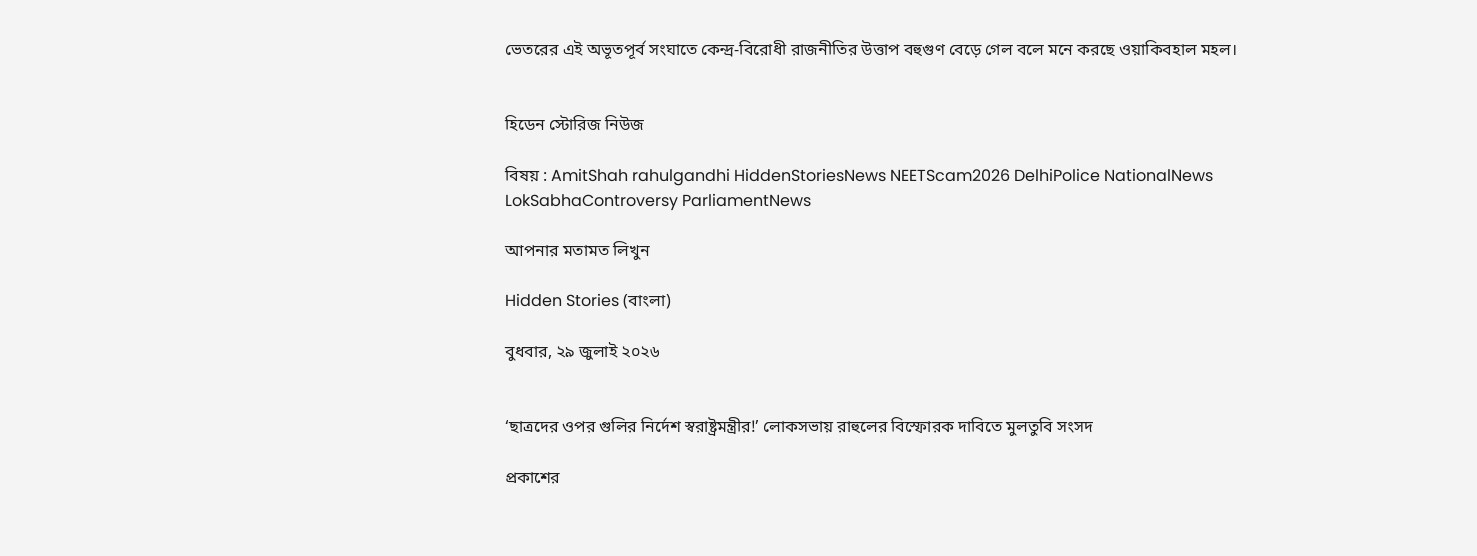ভেতরের এই অভূতপূর্ব সংঘাতে কেন্দ্র-বিরোধী রাজনীতির উত্তাপ বহুগুণ বেড়ে গেল বলে মনে করছে ওয়াকিবহাল মহল।


হিডেন স্টোরিজ নিউজ

বিষয় : AmitShah rahulgandhi HiddenStoriesNews NEETScam2026 DelhiPolice NationalNews LokSabhaControversy ParliamentNews

আপনার মতামত লিখুন

Hidden Stories (বাংলা)

বুধবার, ২৯ জুলাই ২০২৬


‘ছাত্রদের ওপর গুলির নির্দেশ স্বরাষ্ট্রমন্ত্রীর!’ লোকসভায় রাহুলের বিস্ফোরক দাবিতে মুলতুবি সংসদ

প্রকাশের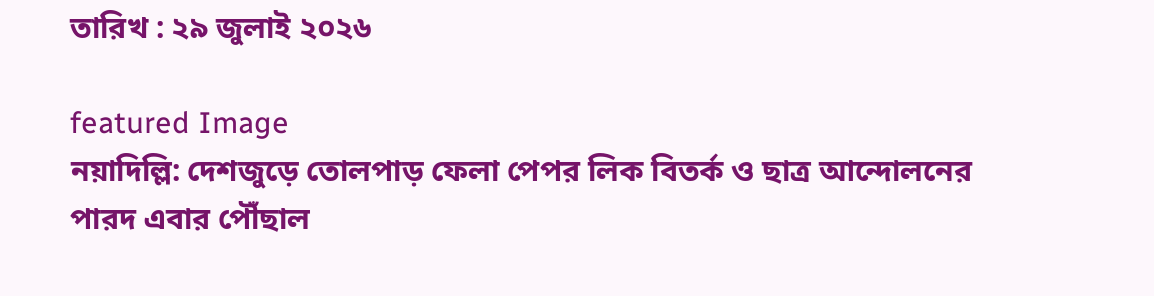তারিখ : ২৯ জুলাই ২০২৬

featured Image
নয়াদিল্লি: দেশজুড়ে তোলপাড় ফেলা পেপর লিক বিতর্ক ও ছাত্র আন্দোলনের পারদ এবার পৌঁছাল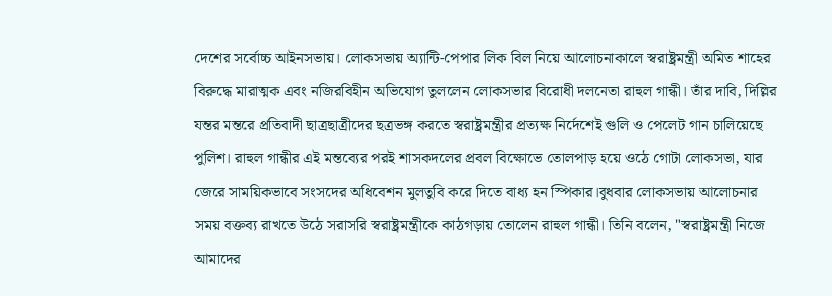দেশের সর্বোচ্চ আইনসভায়। লোকসভায় অ্যান্টি-পেপার লিক বিল নিয়ে আলোচনাকালে স্বরাষ্ট্রমন্ত্রী অমিত শাহের বিরুদ্ধে মারাত্মক এবং নজিরবিহীন অভিযোগ তুললেন লোকসভার বিরোধী দলনেতা রাহুল গান্ধী। তাঁর দাবি, দিল্লির যন্তর মন্তরে প্রতিবাদী ছাত্রছাত্রীদের ছত্রভঙ্গ করতে স্বরাষ্ট্রমন্ত্রীর প্রত্যক্ষ নির্দেশেই গুলি ও পেলেট গান চালিয়েছে পুলিশ। রাহুল গান্ধীর এই মন্তব্যের পরই শাসকদলের প্রবল বিক্ষোভে তোলপাড় হয়ে ওঠে গোটা লোকসভা, যার জেরে সাময়িকভাবে সংসদের অধিবেশন মুলতুবি করে দিতে বাধ্য হন স্পিকার।বুধবার লোকসভায় আলোচনার সময় বক্তব্য রাখতে উঠে সরাসরি স্বরাষ্ট্রমন্ত্রীকে কাঠগড়ায় তোলেন রাহুল গান্ধী। তিনি বলেন, "স্বরাষ্ট্রমন্ত্রী নিজে আমাদের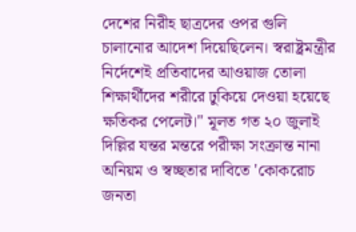দেশের নিরীহ ছাত্রদের ওপর গুলি চালানোর আদেশ দিয়েছিলেন। স্বরাষ্ট্রমন্ত্রীর নির্দেশেই প্রতিবাদের আওয়াজ তোলা শিক্ষার্থীদের শরীরে ঢুকিয়ে দেওয়া হয়েছে ক্ষতিকর পেলেট।" মূলত গত ২০ জুলাই দিল্লির যন্তর মন্তরে পরীক্ষা সংক্রান্ত নানা অনিয়ম ও স্বচ্ছতার দাবিতে 'কোকরোচ জনতা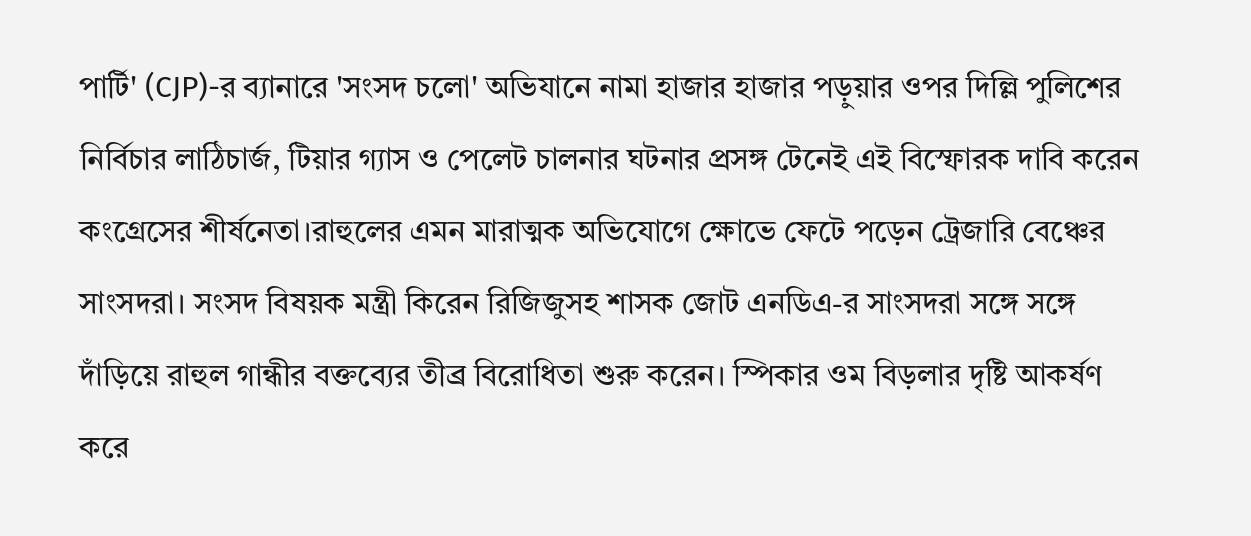পার্টি' (CJP)-র ব্যানারে 'সংসদ চলো' অভিযানে নামা হাজার হাজার পড়ুয়ার ওপর দিল্লি পুলিশের নির্বিচার লাঠিচার্জ, টিয়ার গ্যাস ও পেলেট চালনার ঘটনার প্রসঙ্গ টেনেই এই বিস্ফোরক দাবি করেন কংগ্রেসের শীর্ষনেতা।রাহুলের এমন মারাত্মক অভিযোগে ক্ষোভে ফেটে পড়েন ট্রেজারি বেঞ্চের সাংসদরা। সংসদ বিষয়ক মন্ত্রী কিরেন রিজিজুসহ শাসক জোট এনডিএ-র সাংসদরা সঙ্গে সঙ্গে দাঁড়িয়ে রাহুল গান্ধীর বক্তব্যের তীব্র বিরোধিতা শুরু করেন। স্পিকার ওম বিড়লার দৃষ্টি আকর্ষণ করে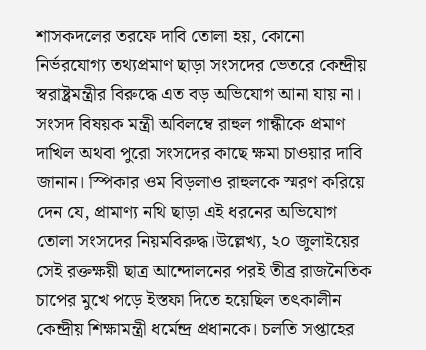শাসকদলের তরফে দাবি তোলা হয়, কোনো নির্ভরযোগ্য তথ্যপ্রমাণ ছাড়া সংসদের ভেতরে কেন্দ্রীয় স্বরাষ্ট্রমন্ত্রীর বিরুদ্ধে এত বড় অভিযোগ আনা যায় না। সংসদ বিষয়ক মন্ত্রী অবিলম্বে রাহুল গান্ধীকে প্রমাণ দাখিল অথবা পুরো সংসদের কাছে ক্ষমা চাওয়ার দাবি জানান। স্পিকার ওম বিড়লাও রাহুলকে স্মরণ করিয়ে দেন যে, প্রামাণ্য নথি ছাড়া এই ধরনের অভিযোগ তোলা সংসদের নিয়মবিরুদ্ধ।উল্লেখ্য, ২০ জুলাইয়ের সেই রক্তক্ষয়ী ছাত্র আন্দোলনের পরই তীব্র রাজনৈতিক চাপের মুখে পড়ে ইস্তফা দিতে হয়েছিল তৎকালীন কেন্দ্রীয় শিক্ষামন্ত্রী ধর্মেন্দ্র প্রধানকে। চলতি সপ্তাহের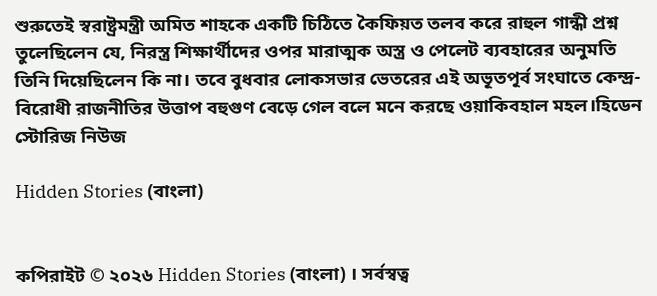শুরুতেই স্বরাষ্ট্রমন্ত্রী অমিত শাহকে একটি চিঠিতে কৈফিয়ত তলব করে রাহুল গান্ধী প্রশ্ন তুলেছিলেন যে, নিরস্ত্র শিক্ষার্থীদের ওপর মারাত্মক অস্ত্র ও পেলেট ব্যবহারের অনুমতি তিনি দিয়েছিলেন কি না। তবে বুধবার লোকসভার ভেতরের এই অভূতপূর্ব সংঘাতে কেন্দ্র-বিরোধী রাজনীতির উত্তাপ বহুগুণ বেড়ে গেল বলে মনে করছে ওয়াকিবহাল মহল।হিডেন স্টোরিজ নিউজ

Hidden Stories (বাংলা)


কপিরাইট © ২০২৬ Hidden Stories (বাংলা) । সর্বস্বত্ব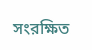সংরক্ষিত